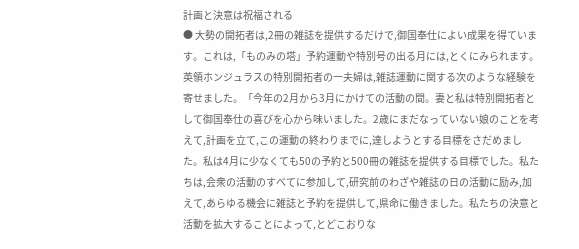計画と決意は祝福される
● 大勢の開拓者は,2冊の雑誌を提供するだけで,御国奉仕によい成果を得ています。これは,「ものみの塔」予約運動や特別号の出る月には,とくにみられます。英領ホンジュラスの特別開拓者の一夫婦は,雑誌運動に関する次のような経験を寄せました。「今年の2月から3月にかけての活動の間。妻と私は特別開拓者として御国奉仕の喜びを心から味いました。2歳にまだなっていない娘のことを考えて,計画を立て,この運動の終わりまでに,達しようとする目標をさだめました。私は4月に少なくても50の予約と500冊の雑誌を提供する目標でした。私たちは,会衆の活動のすべてに参加して,研究前のわざや雑誌の日の活動に励み,加えて,あらゆる機会に雑誌と予約を提供して,県命に働きました。私たちの決意と活動を拡大することによって,とどこおりな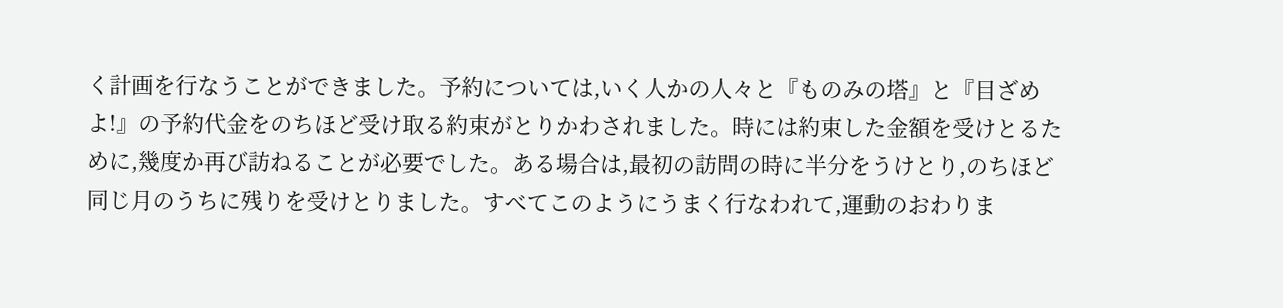く計画を行なうことができました。予約については,いく人かの人々と『ものみの塔』と『目ざめよ!』の予約代金をのちほど受け取る約束がとりかわされました。時には約束した金額を受けとるために,幾度か再び訪ねることが必要でした。ある場合は,最初の訪問の時に半分をうけとり,のちほど同じ月のうちに残りを受けとりました。すべてこのようにうまく行なわれて,運動のおわりま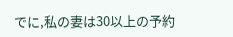でに,私の妻は30以上の予約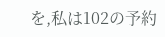を,私は102の予約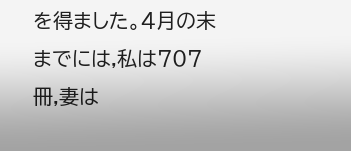を得ました。4月の末までには,私は707冊,妻は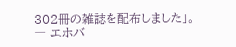302冊の雑誌を配布しました」。
― エホバ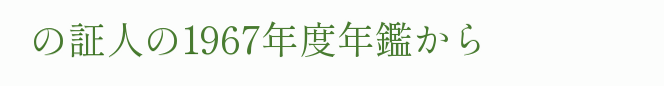の証人の1967年度年鑑から